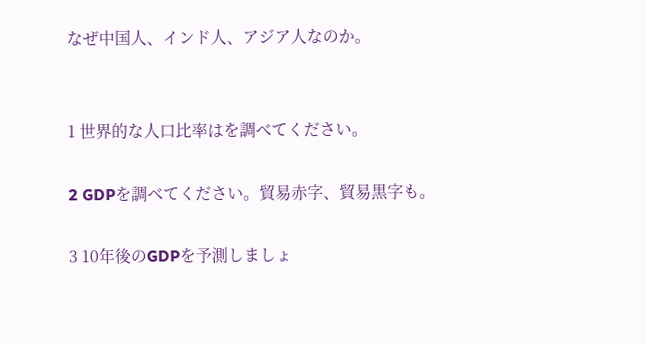なぜ中国人、インド人、アジア人なのか。


1 世界的な人口比率はを調べてください。

2 GDPを調べてください。貿易赤字、貿易黒字も。

3 10年後のGDPを予測しましょ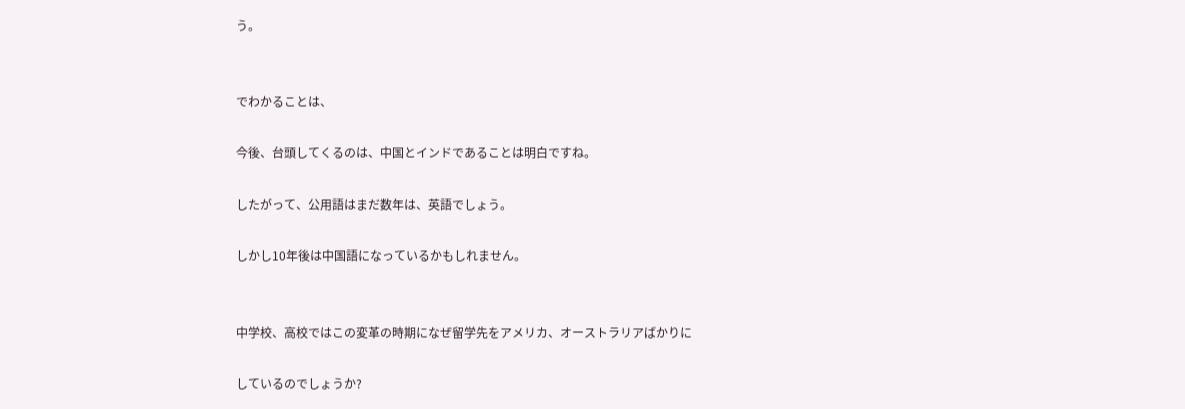う。


でわかることは、

今後、台頭してくるのは、中国とインドであることは明白ですね。

したがって、公用語はまだ数年は、英語でしょう。

しかし10年後は中国語になっているかもしれません。


中学校、高校ではこの変革の時期になぜ留学先をアメリカ、オーストラリアばかりに

しているのでしょうか?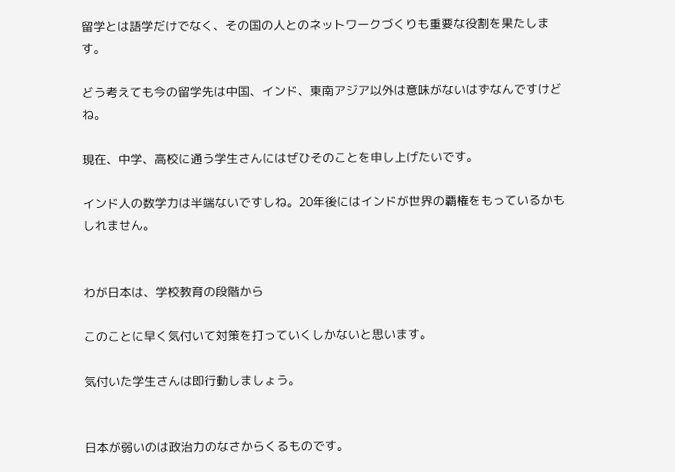留学とは語学だけでなく、その国の人とのネットワークづくりも重要な役割を果たします。

どう考えても今の留学先は中国、インド、東南アジア以外は意味がないはずなんですけどね。

現在、中学、高校に通う学生さんにはぜひそのことを申し上げたいです。

インド人の数学力は半端ないですしね。20年後にはインドが世界の覇権をもっているかもしれません。


わが日本は、学校教育の段階から

このことに早く気付いて対策を打っていくしかないと思います。

気付いた学生さんは即行動しましょう。


日本が弱いのは政治力のなさからくるものです。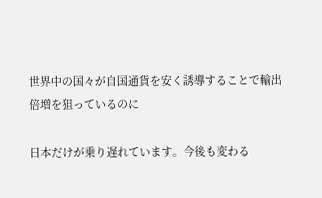世界中の国々が自国通貨を安く誘導することで輸出倍増を狙っているのに

日本だけが乗り遅れています。今後も変わる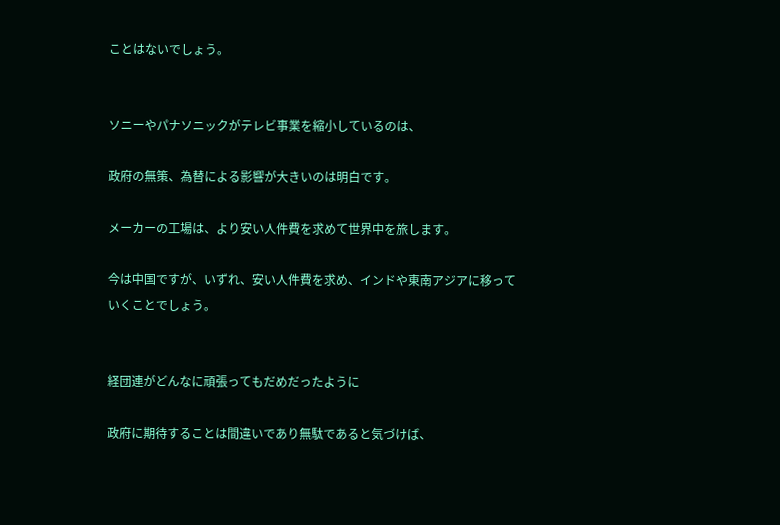ことはないでしょう。


ソニーやパナソニックがテレビ事業を縮小しているのは、

政府の無策、為替による影響が大きいのは明白です。

メーカーの工場は、より安い人件費を求めて世界中を旅します。

今は中国ですが、いずれ、安い人件費を求め、インドや東南アジアに移っていくことでしょう。


経団連がどんなに頑張ってもだめだったように

政府に期待することは間違いであり無駄であると気づけば、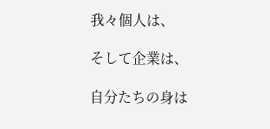我々個人は、

そして企業は、

自分たちの身は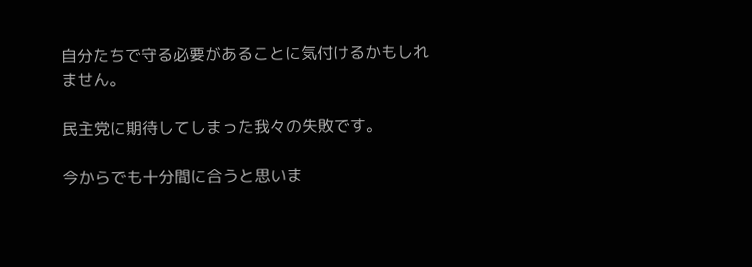自分たちで守る必要があることに気付けるかもしれません。

民主党に期待してしまった我々の失敗です。

今からでも十分間に合うと思いま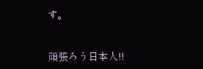す。


頑張ろう日本人!!